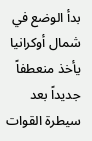بدأ الوضع في شمال أوكرانيا يأخذ منعطفاً جديداً بعد سيطرة القوات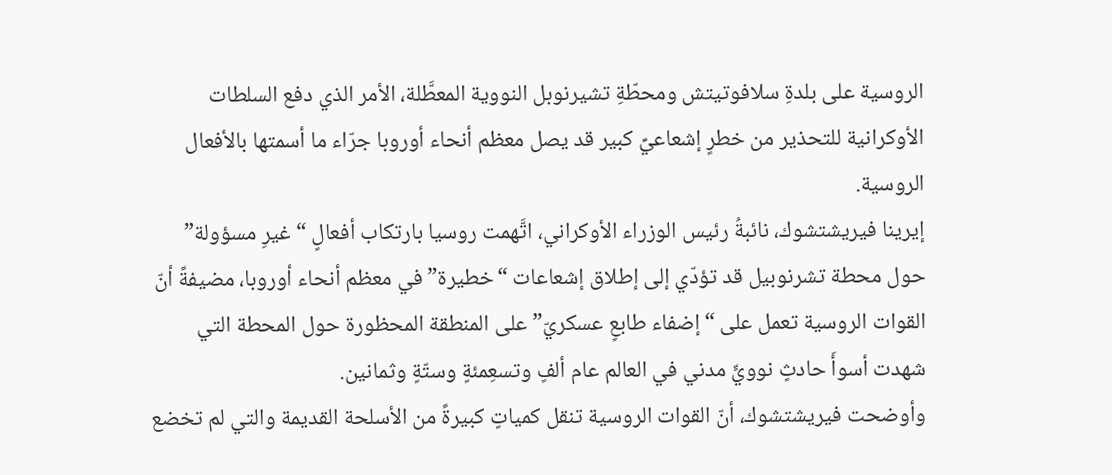الروسية على بلدةِ سلافوتيتش ومحطّةِ تشيرنوبل النووية المعطَّلة، الأمر الذي دفع السلطات الأوكرانية للتحذير من خطرٍ إشعاعيِّ كبير قد يصل معظم أنحاء أوروبا جرّاء ما أسمتها بالأفعال الروسية.
إيرينا فيريشتشوك، نائبةُ رئيس الوزراء الأوكراني، اتَّهمت روسيا بارتكاب أفعالٍ “غيرِ مسؤولة” حول محطة تشرنوبيل قد تؤدّي إلى إطلاق إشعاعات “خطيرة” في معظم أنحاء أوروبا، مضيفةً أنّ القوات الروسية تعمل على “إضفاء طابعٍ عسكريّ” على المنطقة المحظورة حول المحطة التي شهدت أسوأَ حادثٍ نوويٍّ مدني في العالم عام ألفٍ وتسعِمئةٍ وستّةٍ وثمانين.
وأوضحت فيريشتشوك، أنّ القوات الروسية تنقل كمياتٍ كبيرةً من الأسلحة القديمة والتي لم تخضع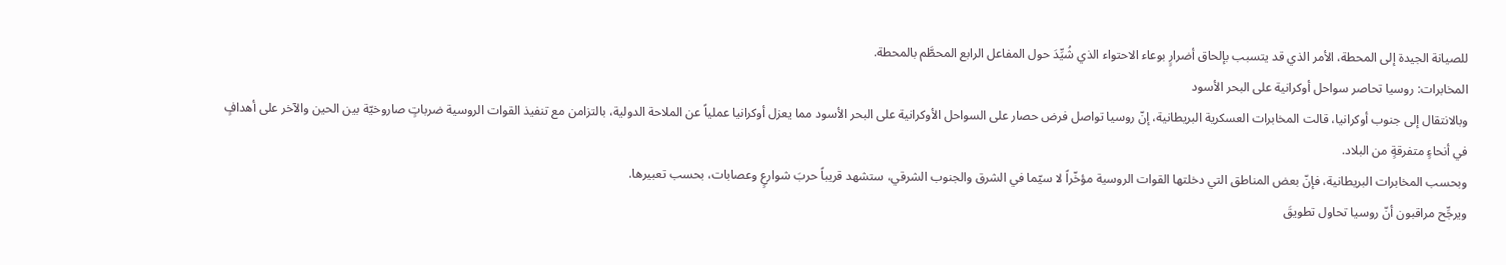للصيانة الجيدة إلى المحطة، الأمر الذي قد يتسبب بإلحاق أضرارٍ بوعاء الاحتواء الذي شُيِّدَ حول المفاعل الرابع المحطَّم بالمحطة.
المخابرات: روسيا تحاصر سواحل أوكرانية على البحر الأسود
وبالانتقال إلى جنوب أوكرانيا، قالت المخابرات العسكرية البريطانية، إنّ روسيا تواصل فرض حصار على السواحل الأوكرانية على البحر الأسود مما يعزل أوكرانيا عملياً عن الملاحة الدولية، بالتزامن مع تنفيذ القوات الروسية ضرباتٍ صاروخيّة بين الحين والآخر على أهدافٍ في أنحاءٍ متفرقةٍ من البلاد.
وبحسب المخابرات البريطانية، فإنّ بعض المناطق التي دخلتها القوات الروسية مؤخّراً لا سيّما في الشرق والجنوب الشرقي، ستشهد قريباً حربَ شوارعٍ وعصابات، بحسب تعبيرها.
ويرجِّح مراقبون أنّ روسيا تحاول تطويقَ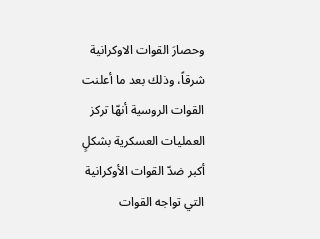وحصارَ القوات الاوكرانية شرقاً، وذلك بعد ما أعلنت القوات الروسية أنهّا تركز العمليات العسكرية بشكلٍ أكبر ضدّ القوات الأوكرانية التي تواجه القوات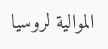الموالية لروسيا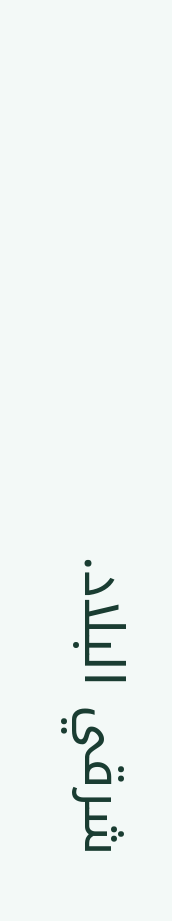شرقي البلاد.